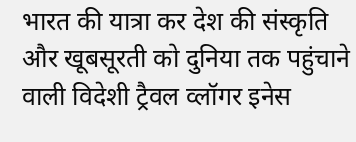भारत की यात्रा कर देश की संस्कृति और खूबसूरती को दुनिया तक पहुंचाने वाली विदेशी ट्रैवल व्लॉगर इनेस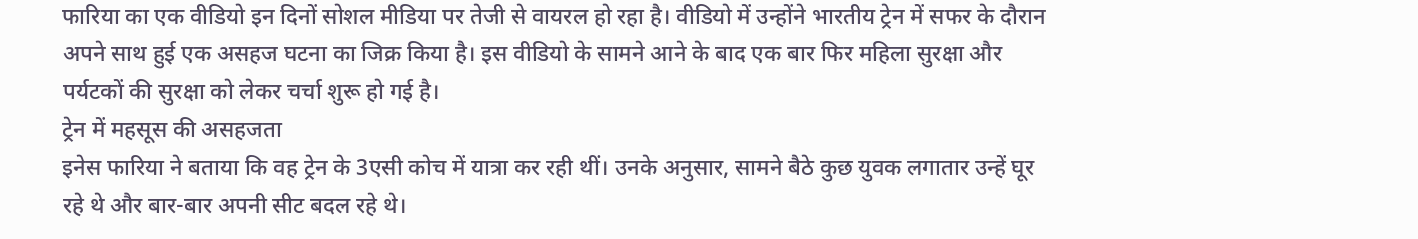फारिया का एक वीडियो इन दिनों सोशल मीडिया पर तेजी से वायरल हो रहा है। वीडियो में उन्होंने भारतीय ट्रेन में सफर के दौरान अपने साथ हुई एक असहज घटना का जिक्र किया है। इस वीडियो के सामने आने के बाद एक बार फिर महिला सुरक्षा और पर्यटकों की सुरक्षा को लेकर चर्चा शुरू हो गई है।
ट्रेन में महसूस की असहजता
इनेस फारिया ने बताया कि वह ट्रेन के 3एसी कोच में यात्रा कर रही थीं। उनके अनुसार, सामने बैठे कुछ युवक लगातार उन्हें घूर रहे थे और बार-बार अपनी सीट बदल रहे थे।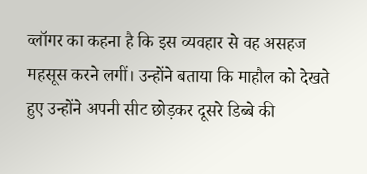व्लॉगर का कहना है कि इस व्यवहार से वह असहज महसूस करने लगीं। उन्होंने बताया कि माहौल को देखते हुए उन्होंने अपनी सीट छोड़कर दूसरे डिब्बे की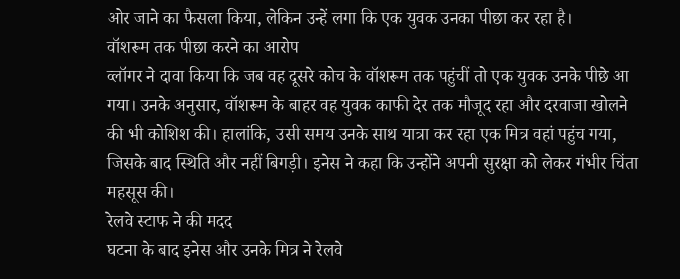ओर जाने का फैसला किया, लेकिन उन्हें लगा कि एक युवक उनका पीछा कर रहा है।
वॉशरूम तक पीछा करने का आरोप
व्लॉगर ने दावा किया कि जब वह दूसरे कोच के वॉशरूम तक पहुंचीं तो एक युवक उनके पीछे आ गया। उनके अनुसार, वॉशरूम के बाहर वह युवक काफी देर तक मौजूद रहा और दरवाजा खोलने की भी कोशिश की। हालांकि, उसी समय उनके साथ यात्रा कर रहा एक मित्र वहां पहुंच गया, जिसके बाद स्थिति और नहीं बिगड़ी। इनेस ने कहा कि उन्होंने अपनी सुरक्षा को लेकर गंभीर चिंता महसूस की।
रेलवे स्टाफ ने की मदद
घटना के बाद इनेस और उनके मित्र ने रेलवे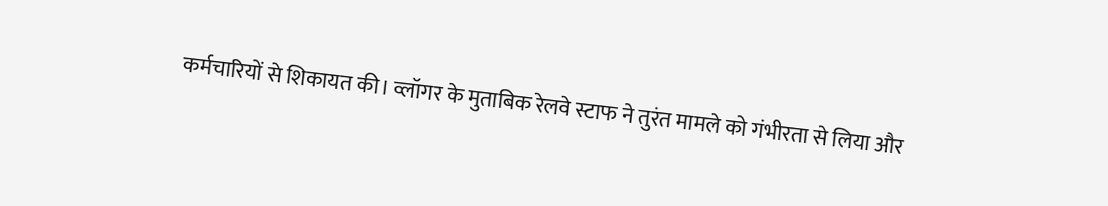कर्मचारियों से शिकायत की। व्लॉगर के मुताबिक रेलवे स्टाफ ने तुरंत मामले को गंभीरता से लिया और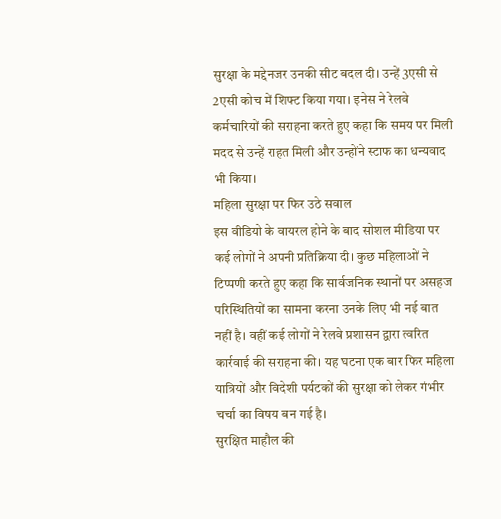सुरक्षा के मद्देनजर उनकी सीट बदल दी। उन्हें 3एसी से 2एसी कोच में शिफ्ट किया गया। इनेस ने रेलवे कर्मचारियों की सराहना करते हुए कहा कि समय पर मिली मदद से उन्हें राहत मिली और उन्होंने स्टाफ का धन्यवाद भी किया।
महिला सुरक्षा पर फिर उठे सवाल
इस वीडियो के वायरल होने के बाद सोशल मीडिया पर कई लोगों ने अपनी प्रतिक्रिया दी। कुछ महिलाओं ने टिप्पणी करते हुए कहा कि सार्वजनिक स्थानों पर असहज परिस्थितियों का सामना करना उनके लिए भी नई बात नहीं है। वहीं कई लोगों ने रेलवे प्रशासन द्वारा त्वरित कार्रवाई की सराहना की। यह घटना एक बार फिर महिला यात्रियों और विदेशी पर्यटकों की सुरक्षा को लेकर गंभीर चर्चा का विषय बन गई है।
सुरक्षित माहौल की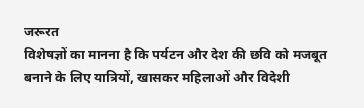जरूरत
विशेषज्ञों का मानना है कि पर्यटन और देश की छवि को मजबूत बनाने के लिए यात्रियों, खासकर महिलाओं और विदेशी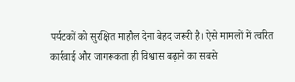पर्यटकों को सुरक्षित माहौल देना बेहद जरूरी है। ऐसे मामलों में त्वरित कार्रवाई और जागरूकता ही विश्वास बढ़ाने का सबसे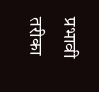प्रभावी तरीका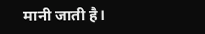मानी जाती है।